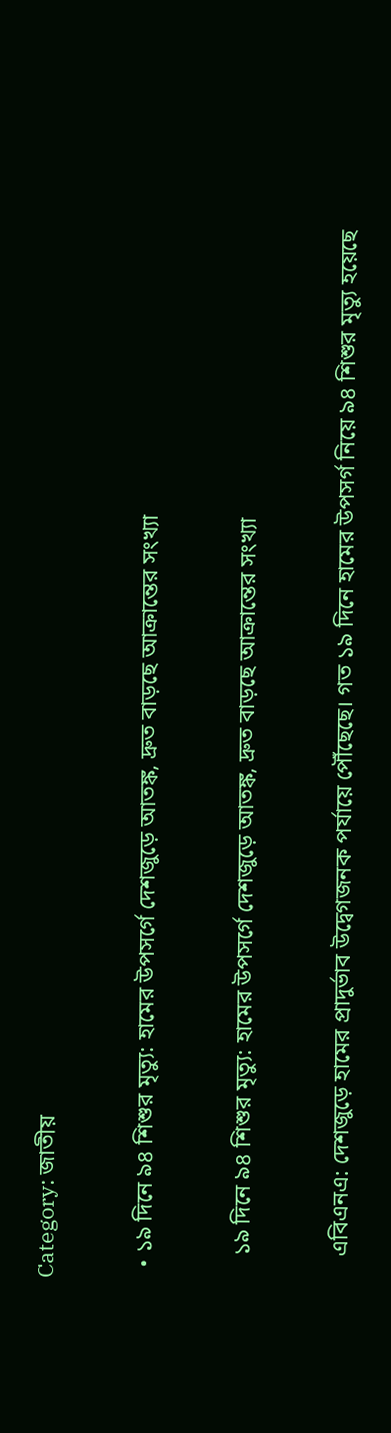Category: জাতীয়

  • ১৯ দিনে ৯৪ শিশুর মৃত্যু: হামের উপসর্গে দেশজুড়ে আতঙ্ক, দ্রুত বাড়ছে আক্রান্তের সংখ্যা

    ১৯ দিনে ৯৪ শিশুর মৃত্যু: হামের উপসর্গে দেশজুড়ে আতঙ্ক, দ্রুত বাড়ছে আক্রান্তের সংখ্যা

    এবিএনএ: দেশজুড়ে হামের প্রাদুর্ভাব উদ্বেগজনক পর্যায়ে পৌঁছেছে। গত ১৯ দিনে হামের উপসর্গ নিয়ে ৯৪ শিশুর মৃত্যু হয়েছে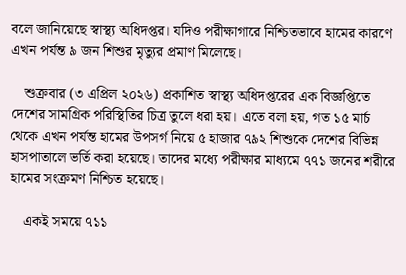বলে জানিয়েছে স্বাস্থ্য অধিদপ্তর। যদিও পরীক্ষাগারে নিশ্চিতভাবে হামের কারণে এখন পর্যন্ত ৯ জন শিশুর মৃত্যুর প্রমাণ মিলেছে।

    শুক্রবার (৩ এপ্রিল ২০২৬) প্রকাশিত স্বাস্থ্য অধিদপ্তরের এক বিজ্ঞপ্তিতে দেশের সামগ্রিক পরিস্থিতির চিত্র তুলে ধরা হয়। এতে বলা হয়, গত ১৫ মার্চ থেকে এখন পর্যন্ত হামের উপসর্গ নিয়ে ৫ হাজার ৭৯২ শিশুকে দেশের বিভিন্ন হাসপাতালে ভর্তি করা হয়েছে। তাদের মধ্যে পরীক্ষার মাধ্যমে ৭৭১ জনের শরীরে হামের সংক্রমণ নিশ্চিত হয়েছে।

    একই সময়ে ৭১১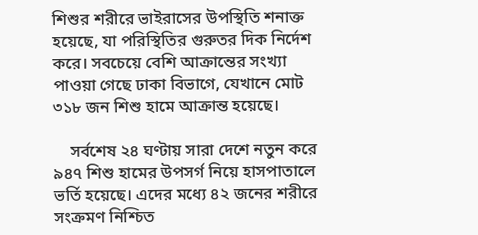শিশুর শরীরে ভাইরাসের উপস্থিতি শনাক্ত হয়েছে, যা পরিস্থিতির গুরুতর দিক নির্দেশ করে। সবচেয়ে বেশি আক্রান্তের সংখ্যা পাওয়া গেছে ঢাকা বিভাগে, যেখানে মোট ৩১৮ জন শিশু হামে আক্রান্ত হয়েছে।

    সর্বশেষ ২৪ ঘণ্টায় সারা দেশে নতুন করে ৯৪৭ শিশু হামের উপসর্গ নিয়ে হাসপাতালে ভর্তি হয়েছে। এদের মধ্যে ৪২ জনের শরীরে সংক্রমণ নিশ্চিত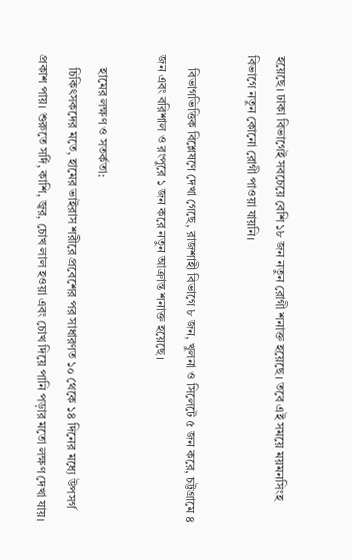হয়েছে। ঢাকা বিভাগেই সবচেয়ে বেশি ১৮ জন নতুন রোগী শনাক্ত হয়েছে। তবে এই সময়ে ময়মনসিংহ বিভাগে নতুন কোনো রোগী পাওয়া যায়নি।

    বিভাগভিত্তিক বিশ্লেষণে দেখা গেছে, রাজশাহী বিভাগে ৮ জন, খুলনা ও সিলেটে ৫ জন করে, চট্টগ্রামে ৪ জন এবং বরিশাল ও রংপুরে ১ জন করে নতুন আক্রান্ত শনাক্ত হয়েছে।

    হামের লক্ষণ ও সতর্কতা:
    চিকিৎসকদের মতে, হামের ভাইরাস শরীরে প্রবেশের পর সাধারণত ১০ থেকে ১৪ দিনের মধ্যে উপসর্গ প্রকাশ পায়। শুরুতে সর্দি, কাশি, জ্বর, চোখ লাল হওয়া এবং চোখ দিয়ে পানি পড়ার মতো লক্ষণ দেখা যায়।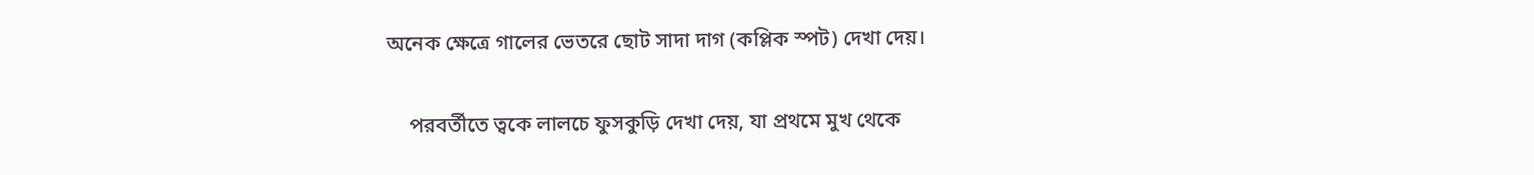অনেক ক্ষেত্রে গালের ভেতরে ছোট সাদা দাগ (কপ্লিক স্পট) দেখা দেয়।

    পরবর্তীতে ত্বকে লালচে ফুসকুড়ি দেখা দেয়, যা প্রথমে মুখ থেকে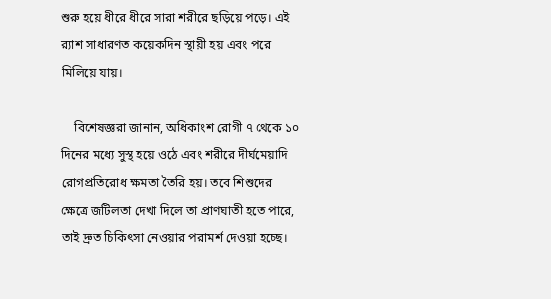শুরু হয়ে ধীরে ধীরে সারা শরীরে ছড়িয়ে পড়ে। এই র‍্যাশ সাধারণত কয়েকদিন স্থায়ী হয় এবং পরে মিলিয়ে যায়।

    বিশেষজ্ঞরা জানান, অধিকাংশ রোগী ৭ থেকে ১০ দিনের মধ্যে সুস্থ হয়ে ওঠে এবং শরীরে দীর্ঘমেয়াদি রোগপ্রতিরোধ ক্ষমতা তৈরি হয়। তবে শিশুদের ক্ষেত্রে জটিলতা দেখা দিলে তা প্রাণঘাতী হতে পারে, তাই দ্রুত চিকিৎসা নেওয়ার পরামর্শ দেওয়া হচ্ছে।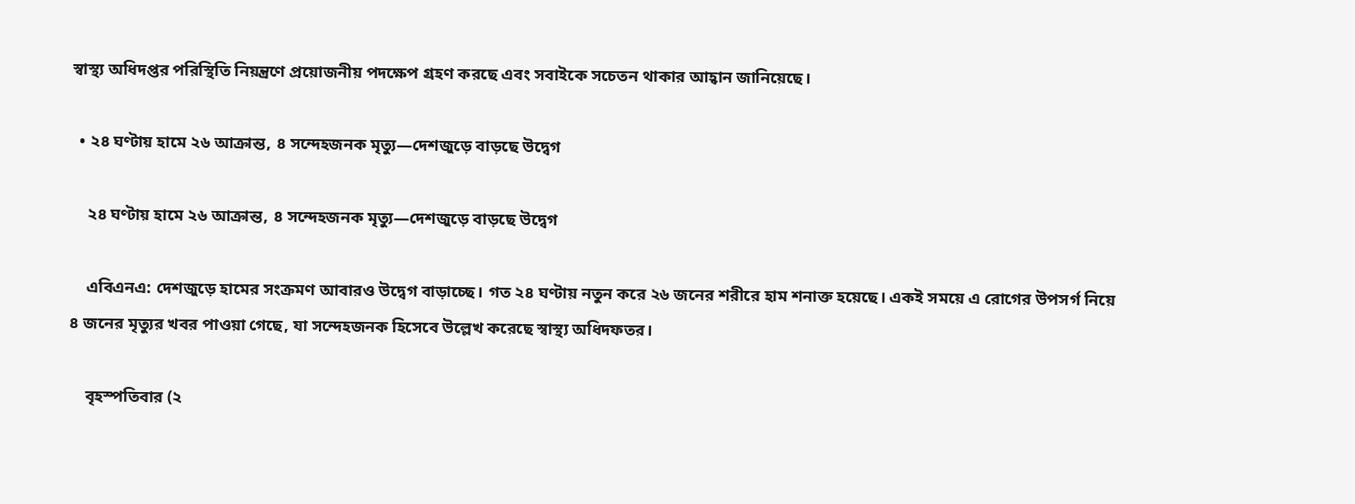স্বাস্থ্য অধিদপ্তর পরিস্থিতি নিয়ন্ত্রণে প্রয়োজনীয় পদক্ষেপ গ্রহণ করছে এবং সবাইকে সচেতন থাকার আহ্বান জানিয়েছে।

  • ২৪ ঘণ্টায় হামে ২৬ আক্রান্ত, ৪ সন্দেহজনক মৃত্যু—দেশজুড়ে বাড়ছে উদ্বেগ

    ২৪ ঘণ্টায় হামে ২৬ আক্রান্ত, ৪ সন্দেহজনক মৃত্যু—দেশজুড়ে বাড়ছে উদ্বেগ

    এবিএনএ: দেশজুড়ে হামের সংক্রমণ আবারও উদ্বেগ বাড়াচ্ছে। গত ২৪ ঘণ্টায় নতুন করে ২৬ জনের শরীরে হাম শনাক্ত হয়েছে। একই সময়ে এ রোগের উপসর্গ নিয়ে ৪ জনের মৃত্যুর খবর পাওয়া গেছে, যা সন্দেহজনক হিসেবে উল্লেখ করেছে স্বাস্থ্য অধিদফতর।

    বৃহস্পতিবার (২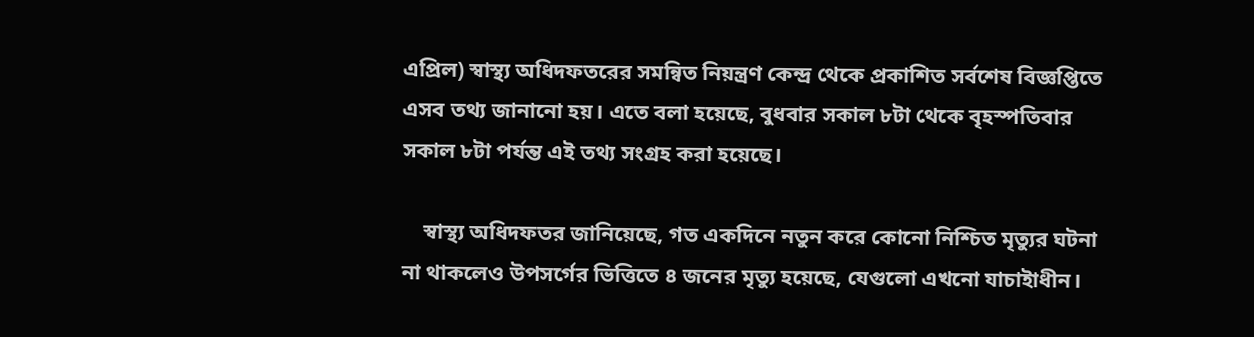এপ্রিল) স্বাস্থ্য অধিদফতরের সমন্বিত নিয়ন্ত্রণ কেন্দ্র থেকে প্রকাশিত সর্বশেষ বিজ্ঞপ্তিতে এসব তথ্য জানানো হয়। এতে বলা হয়েছে, বুধবার সকাল ৮টা থেকে বৃহস্পতিবার সকাল ৮টা পর্যন্ত এই তথ্য সংগ্রহ করা হয়েছে।

    স্বাস্থ্য অধিদফতর জানিয়েছে, গত একদিনে নতুন করে কোনো নিশ্চিত মৃত্যুর ঘটনা না থাকলেও উপসর্গের ভিত্তিতে ৪ জনের মৃত্যু হয়েছে, যেগুলো এখনো যাচাইাধীন।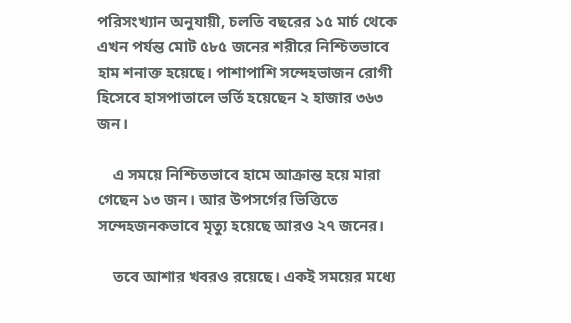পরিসংখ্যান অনুযায়ী, চলতি বছরের ১৫ মার্চ থেকে এখন পর্যন্ত মোট ৫৮৫ জনের শরীরে নিশ্চিতভাবে হাম শনাক্ত হয়েছে। পাশাপাশি সন্দেহভাজন রোগী হিসেবে হাসপাতালে ভর্তি হয়েছেন ২ হাজার ৩৬৩ জন।

    এ সময়ে নিশ্চিতভাবে হামে আক্রান্ত হয়ে মারা গেছেন ১৩ জন। আর উপসর্গের ভিত্তিতে সন্দেহজনকভাবে মৃত্যু হয়েছে আরও ২৭ জনের।

    তবে আশার খবরও রয়েছে। একই সময়ের মধ্যে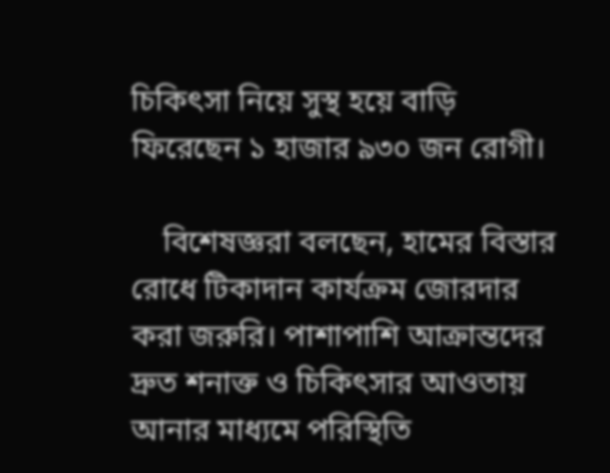চিকিৎসা নিয়ে সুস্থ হয়ে বাড়ি ফিরেছেন ১ হাজার ৯৩০ জন রোগী।

    বিশেষজ্ঞরা বলছেন, হামের বিস্তার রোধে টিকাদান কার্যক্রম জোরদার করা জরুরি। পাশাপাশি আক্রান্তদের দ্রুত শনাক্ত ও চিকিৎসার আওতায় আনার মাধ্যমে পরিস্থিতি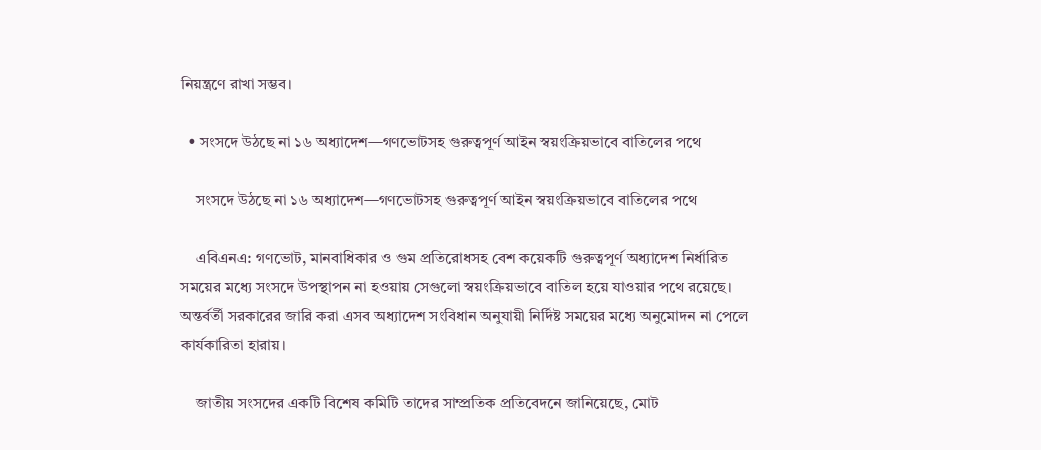নিয়ন্ত্রণে রাখা সম্ভব।

  • সংসদে উঠছে না ১৬ অধ্যাদেশ—গণভোটসহ গুরুত্বপূর্ণ আইন স্বয়ংক্রিয়ভাবে বাতিলের পথে

    সংসদে উঠছে না ১৬ অধ্যাদেশ—গণভোটসহ গুরুত্বপূর্ণ আইন স্বয়ংক্রিয়ভাবে বাতিলের পথে

    এবিএনএ: গণভোট, মানবাধিকার ও গুম প্রতিরোধসহ বেশ কয়েকটি গুরুত্বপূর্ণ অধ্যাদেশ নির্ধারিত সময়ের মধ্যে সংসদে উপস্থাপন না হওয়ায় সেগুলো স্বয়ংক্রিয়ভাবে বাতিল হয়ে যাওয়ার পথে রয়েছে। অন্তর্বর্তী সরকারের জারি করা এসব অধ্যাদেশ সংবিধান অনুযায়ী নির্দিষ্ট সময়ের মধ্যে অনুমোদন না পেলে কার্যকারিতা হারায়।

    জাতীয় সংসদের একটি বিশেষ কমিটি তাদের সাম্প্রতিক প্রতিবেদনে জানিয়েছে, মোট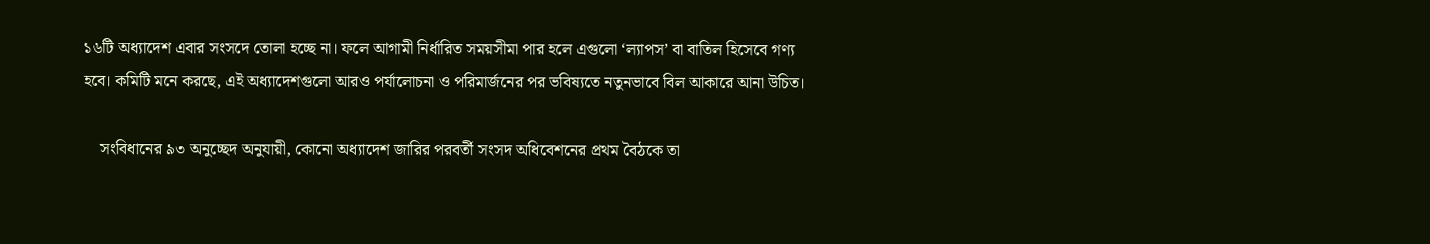১৬টি অধ্যাদেশ এবার সংসদে তোলা হচ্ছে না। ফলে আগামী নির্ধারিত সময়সীমা পার হলে এগুলো ‘ল্যাপস’ বা বাতিল হিসেবে গণ্য হবে। কমিটি মনে করছে, এই অধ্যাদেশগুলো আরও পর্যালোচনা ও পরিমার্জনের পর ভবিষ্যতে নতুনভাবে বিল আকারে আনা উচিত।

    সংবিধানের ৯৩ অনুচ্ছেদ অনুযায়ী, কোনো অধ্যাদেশ জারির পরবর্তী সংসদ অধিবেশনের প্রথম বৈঠকে তা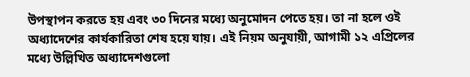উপস্থাপন করতে হয় এবং ৩০ দিনের মধ্যে অনুমোদন পেতে হয়। তা না হলে ওই অধ্যাদেশের কার্যকারিতা শেষ হয়ে যায়। এই নিয়ম অনুযায়ী, আগামী ১২ এপ্রিলের মধ্যে উল্লিখিত অধ্যাদেশগুলো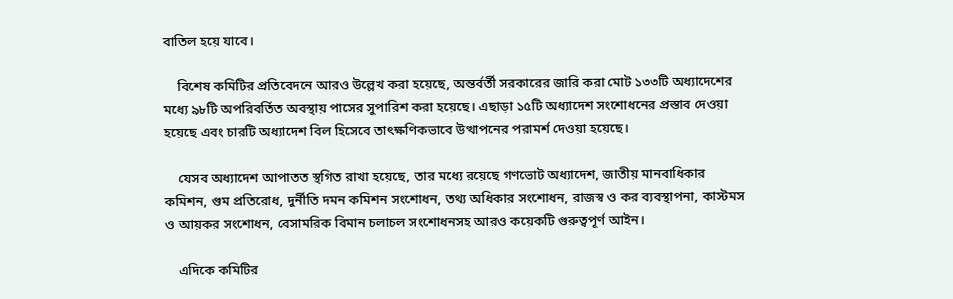বাতিল হয়ে যাবে।

    বিশেষ কমিটির প্রতিবেদনে আরও উল্লেখ করা হয়েছে, অন্তর্বর্তী সরকারের জারি করা মোট ১৩৩টি অধ্যাদেশের মধ্যে ৯৮টি অপরিবর্তিত অবস্থায় পাসের সুপারিশ করা হয়েছে। এছাড়া ১৫টি অধ্যাদেশ সংশোধনের প্রস্তাব দেওয়া হয়েছে এবং চারটি অধ্যাদেশ বিল হিসেবে তাৎক্ষণিকভাবে উত্থাপনের পরামর্শ দেওয়া হয়েছে।

    যেসব অধ্যাদেশ আপাতত স্থগিত রাখা হয়েছে, তার মধ্যে রয়েছে গণভোট অধ্যাদেশ, জাতীয় মানবাধিকার কমিশন, গুম প্রতিরোধ, দুর্নীতি দমন কমিশন সংশোধন, তথ্য অধিকার সংশোধন, রাজস্ব ও কর ব্যবস্থাপনা, কাস্টমস ও আয়কর সংশোধন, বেসামরিক বিমান চলাচল সংশোধনসহ আরও কয়েকটি গুরুত্বপূর্ণ আইন।

    এদিকে কমিটির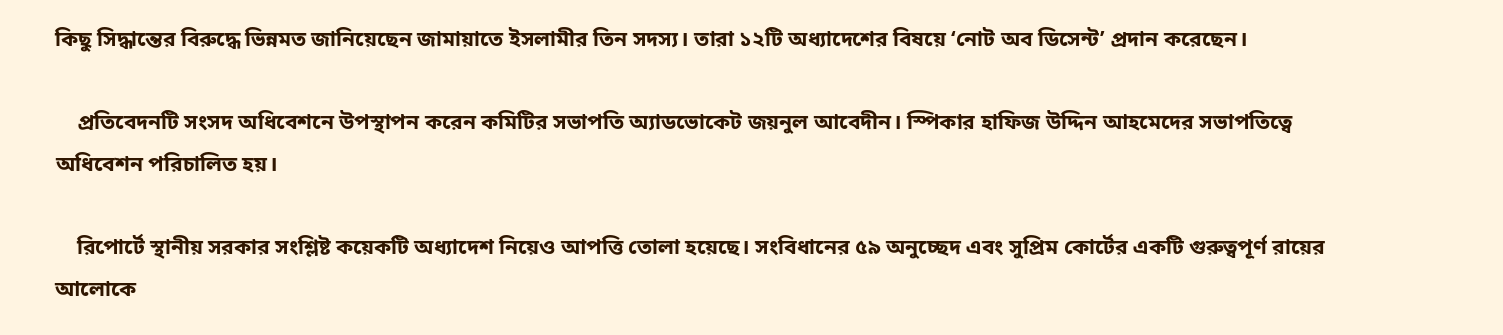কিছু সিদ্ধান্তের বিরুদ্ধে ভিন্নমত জানিয়েছেন জামায়াতে ইসলামীর তিন সদস্য। তারা ১২টি অধ্যাদেশের বিষয়ে ‘নোট অব ডিসেন্ট’ প্রদান করেছেন।

    প্রতিবেদনটি সংসদ অধিবেশনে উপস্থাপন করেন কমিটির সভাপতি অ্যাডভোকেট জয়নুল আবেদীন। স্পিকার হাফিজ উদ্দিন আহমেদের সভাপতিত্বে অধিবেশন পরিচালিত হয়।

    রিপোর্টে স্থানীয় সরকার সংশ্লিষ্ট কয়েকটি অধ্যাদেশ নিয়েও আপত্তি তোলা হয়েছে। সংবিধানের ৫৯ অনুচ্ছেদ এবং সুপ্রিম কোর্টের একটি গুরুত্বপূর্ণ রায়ের আলোকে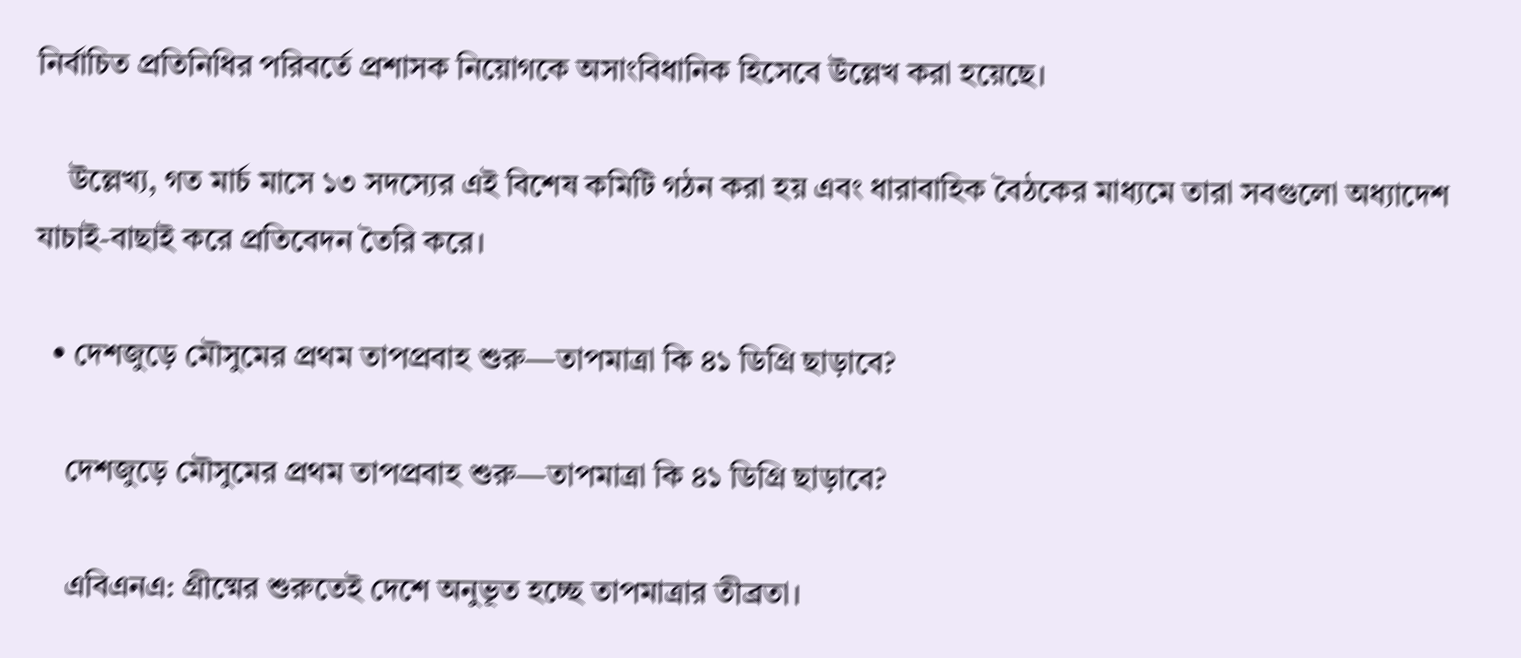নির্বাচিত প্রতিনিধির পরিবর্তে প্রশাসক নিয়োগকে অসাংবিধানিক হিসেবে উল্লেখ করা হয়েছে।

    উল্লেখ্য, গত মার্চ মাসে ১৩ সদস্যের এই বিশেষ কমিটি গঠন করা হয় এবং ধারাবাহিক বৈঠকের মাধ্যমে তারা সবগুলো অধ্যাদেশ যাচাই-বাছাই করে প্রতিবেদন তৈরি করে।

  • দেশজুড়ে মৌসুমের প্রথম তাপপ্রবাহ শুরু—তাপমাত্রা কি ৪১ ডিগ্রি ছাড়াবে?

    দেশজুড়ে মৌসুমের প্রথম তাপপ্রবাহ শুরু—তাপমাত্রা কি ৪১ ডিগ্রি ছাড়াবে?

    এবিএনএ: গ্রীষ্মের শুরুতেই দেশে অনুভূত হচ্ছে তাপমাত্রার তীব্রতা।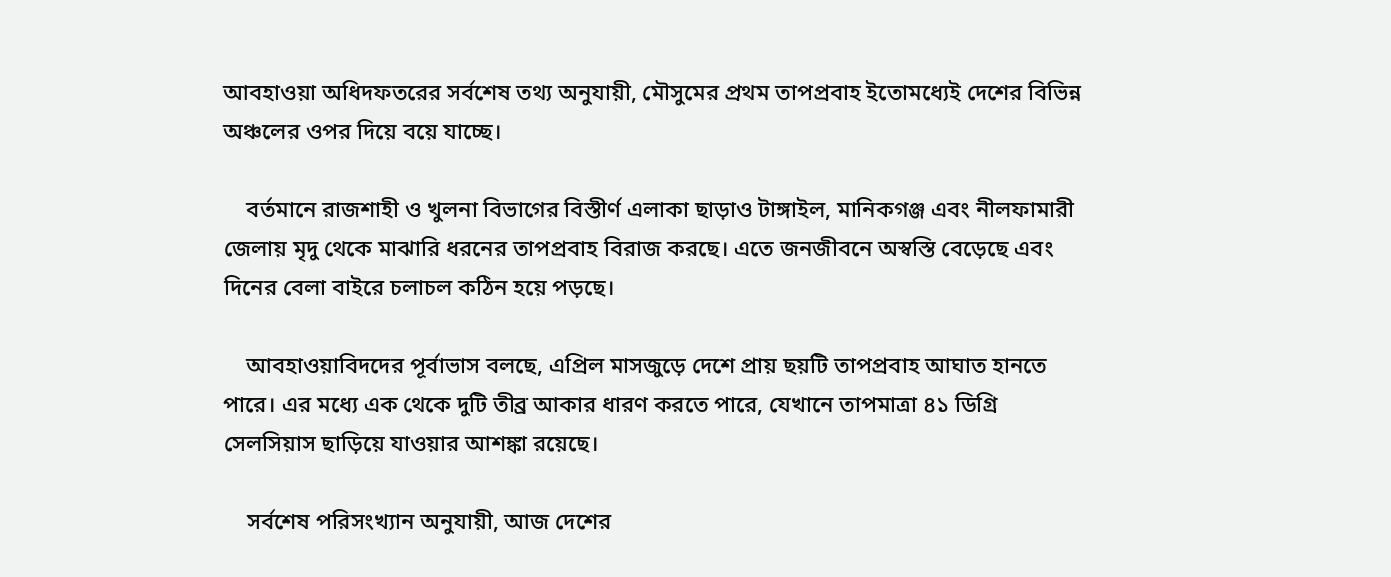আবহাওয়া অধিদফতরের সর্বশেষ তথ্য অনুযায়ী, মৌসুমের প্রথম তাপপ্রবাহ ইতোমধ্যেই দেশের বিভিন্ন অঞ্চলের ওপর দিয়ে বয়ে যাচ্ছে।

    বর্তমানে রাজশাহী ও খুলনা বিভাগের বিস্তীর্ণ এলাকা ছাড়াও টাঙ্গাইল, মানিকগঞ্জ এবং নীলফামারী জেলায় মৃদু থেকে মাঝারি ধরনের তাপপ্রবাহ বিরাজ করছে। এতে জনজীবনে অস্বস্তি বেড়েছে এবং দিনের বেলা বাইরে চলাচল কঠিন হয়ে পড়ছে।

    আবহাওয়াবিদদের পূর্বাভাস বলছে, এপ্রিল মাসজুড়ে দেশে প্রায় ছয়টি তাপপ্রবাহ আঘাত হানতে পারে। এর মধ্যে এক থেকে দুটি তীব্র আকার ধারণ করতে পারে, যেখানে তাপমাত্রা ৪১ ডিগ্রি সেলসিয়াস ছাড়িয়ে যাওয়ার আশঙ্কা রয়েছে।

    সর্বশেষ পরিসংখ্যান অনুযায়ী, আজ দেশের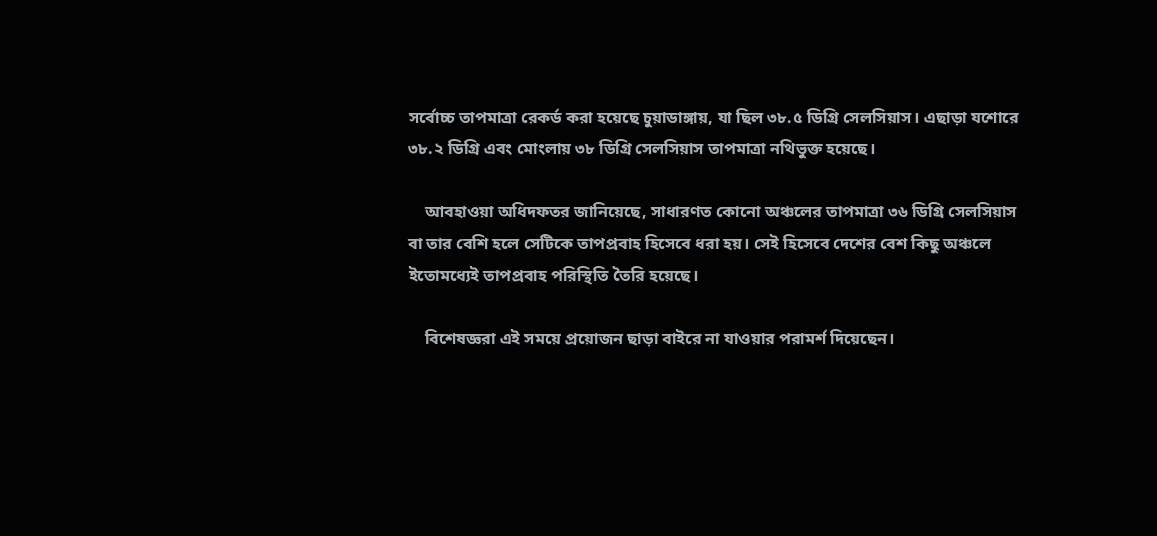সর্বোচ্চ তাপমাত্রা রেকর্ড করা হয়েছে চুয়াডাঙ্গায়, যা ছিল ৩৮.৫ ডিগ্রি সেলসিয়াস। এছাড়া যশোরে ৩৮.২ ডিগ্রি এবং মোংলায় ৩৮ ডিগ্রি সেলসিয়াস তাপমাত্রা নথিভুক্ত হয়েছে।

    আবহাওয়া অধিদফতর জানিয়েছে, সাধারণত কোনো অঞ্চলের তাপমাত্রা ৩৬ ডিগ্রি সেলসিয়াস বা তার বেশি হলে সেটিকে তাপপ্রবাহ হিসেবে ধরা হয়। সেই হিসেবে দেশের বেশ কিছু অঞ্চলে ইতোমধ্যেই তাপপ্রবাহ পরিস্থিতি তৈরি হয়েছে।

    বিশেষজ্ঞরা এই সময়ে প্রয়োজন ছাড়া বাইরে না যাওয়ার পরামর্শ দিয়েছেন।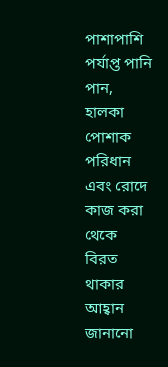পাশাপাশি পর্যাপ্ত পানি পান, হালকা পোশাক পরিধান এবং রোদে কাজ করা থেকে বিরত থাকার আহ্বান জানানো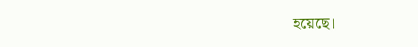হয়েছে।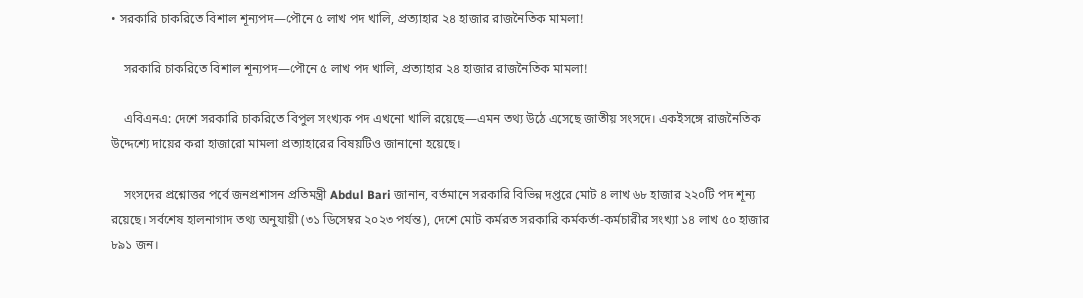• সরকারি চাকরিতে বিশাল শূন্যপদ—পৌনে ৫ লাখ পদ খালি, প্রত্যাহার ২৪ হাজার রাজনৈতিক মামলা!

    সরকারি চাকরিতে বিশাল শূন্যপদ—পৌনে ৫ লাখ পদ খালি, প্রত্যাহার ২৪ হাজার রাজনৈতিক মামলা!

    এবিএনএ: দেশে সরকারি চাকরিতে বিপুল সংখ্যক পদ এখনো খালি রয়েছে—এমন তথ্য উঠে এসেছে জাতীয় সংসদে। একইসঙ্গে রাজনৈতিক উদ্দেশ্যে দায়ের করা হাজারো মামলা প্রত্যাহারের বিষয়টিও জানানো হয়েছে।

    সংসদের প্রশ্নোত্তর পর্বে জনপ্রশাসন প্রতিমন্ত্রী Abdul Bari জানান, বর্তমানে সরকারি বিভিন্ন দপ্তরে মোট ৪ লাখ ৬৮ হাজার ২২০টি পদ শূন্য রয়েছে। সর্বশেষ হালনাগাদ তথ্য অনুযায়ী (৩১ ডিসেম্বর ২০২৩ পর্যন্ত), দেশে মোট কর্মরত সরকারি কর্মকর্তা-কর্মচারীর সংখ্যা ১৪ লাখ ৫০ হাজার ৮৯১ জন।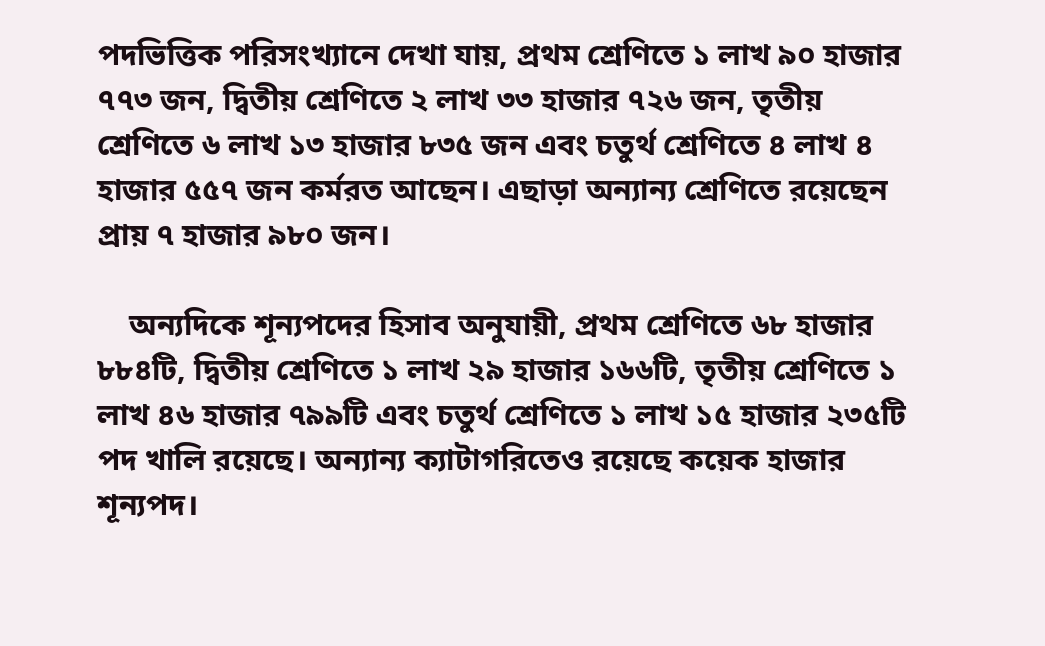পদভিত্তিক পরিসংখ্যানে দেখা যায়, প্রথম শ্রেণিতে ১ লাখ ৯০ হাজার ৭৭৩ জন, দ্বিতীয় শ্রেণিতে ২ লাখ ৩৩ হাজার ৭২৬ জন, তৃতীয় শ্রেণিতে ৬ লাখ ১৩ হাজার ৮৩৫ জন এবং চতুর্থ শ্রেণিতে ৪ লাখ ৪ হাজার ৫৫৭ জন কর্মরত আছেন। এছাড়া অন্যান্য শ্রেণিতে রয়েছেন প্রায় ৭ হাজার ৯৮০ জন।

    অন্যদিকে শূন্যপদের হিসাব অনুযায়ী, প্রথম শ্রেণিতে ৬৮ হাজার ৮৮৪টি, দ্বিতীয় শ্রেণিতে ১ লাখ ২৯ হাজার ১৬৬টি, তৃতীয় শ্রেণিতে ১ লাখ ৪৬ হাজার ৭৯৯টি এবং চতুর্থ শ্রেণিতে ১ লাখ ১৫ হাজার ২৩৫টি পদ খালি রয়েছে। অন্যান্য ক্যাটাগরিতেও রয়েছে কয়েক হাজার শূন্যপদ।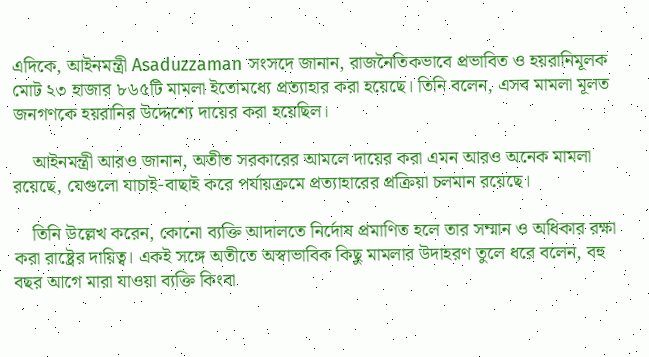এদিকে, আইনমন্ত্রী Asaduzzaman সংসদে জানান, রাজনৈতিকভাবে প্রভাবিত ও হয়রানিমূলক মোট ২৩ হাজার ৮৬৫টি মামলা ইতোমধ্যে প্রত্যাহার করা হয়েছে। তিনি বলেন, এসব মামলা মূলত জনগণকে হয়রানির উদ্দেশ্যে দায়ের করা হয়েছিল।

    আইনমন্ত্রী আরও জানান, অতীত সরকারের আমলে দায়ের করা এমন আরও অনেক মামলা রয়েছে, যেগুলো যাচাই-বাছাই করে পর্যায়ক্রমে প্রত্যাহারের প্রক্রিয়া চলমান রয়েছে।

    তিনি উল্লেখ করেন, কোনো ব্যক্তি আদালতে নির্দোষ প্রমাণিত হলে তার সম্মান ও অধিকার রক্ষা করা রাষ্ট্রের দায়িত্ব। একই সঙ্গে অতীতে অস্বাভাবিক কিছু মামলার উদাহরণ তুলে ধরে বলেন, বহু বছর আগে মারা যাওয়া ব্যক্তি কিংবা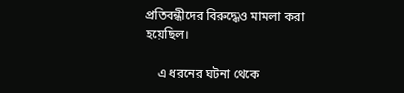প্রতিবন্ধীদের বিরুদ্ধেও মামলা করা হয়েছিল।

    এ ধরনের ঘটনা থেকে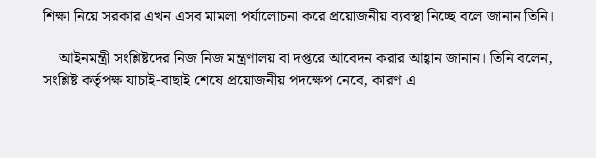শিক্ষা নিয়ে সরকার এখন এসব মামলা পর্যালোচনা করে প্রয়োজনীয় ব্যবস্থা নিচ্ছে বলে জানান তিনি।

    আইনমন্ত্রী সংশ্লিষ্টদের নিজ নিজ মন্ত্রণালয় বা দপ্তরে আবেদন করার আহ্বান জানান। তিনি বলেন, সংশ্লিষ্ট কর্তৃপক্ষ যাচাই-বাছাই শেষে প্রয়োজনীয় পদক্ষেপ নেবে, কারণ এ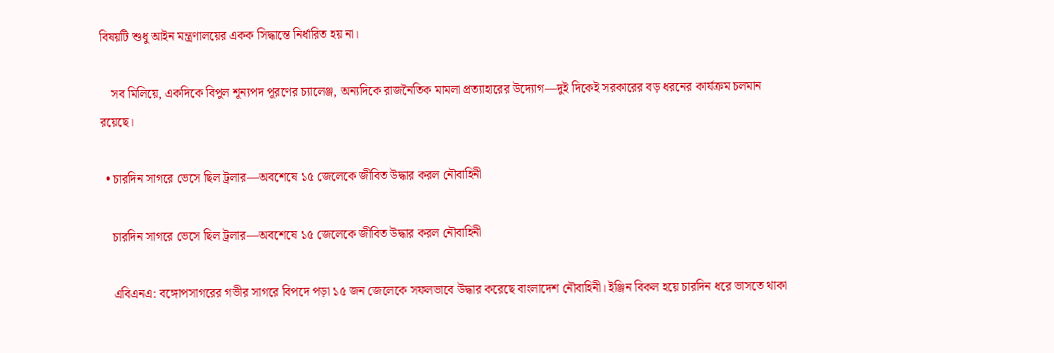বিষয়টি শুধু আইন মন্ত্রণালয়ের একক সিদ্ধান্তে নির্ধারিত হয় না।

    সব মিলিয়ে, একদিকে বিপুল শূন্যপদ পূরণের চ্যালেঞ্জ, অন্যদিকে রাজনৈতিক মামলা প্রত্যাহারের উদ্যোগ—দুই দিকেই সরকারের বড় ধরনের কার্যক্রম চলমান রয়েছে।

  • চারদিন সাগরে ভেসে ছিল ট্রলার—অবশেষে ১৫ জেলেকে জীবিত উদ্ধার করল নৌবাহিনী

    চারদিন সাগরে ভেসে ছিল ট্রলার—অবশেষে ১৫ জেলেকে জীবিত উদ্ধার করল নৌবাহিনী

    এবিএনএ: বঙ্গোপসাগরের গভীর সাগরে বিপদে পড়া ১৫ জন জেলেকে সফলভাবে উদ্ধার করেছে বাংলাদেশ নৌবাহিনী। ইঞ্জিন বিকল হয়ে চারদিন ধরে ভাসতে থাকা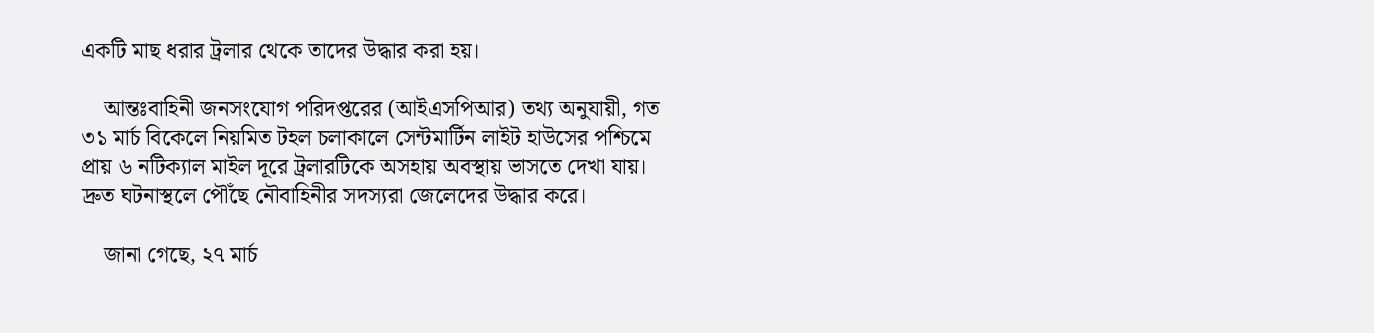একটি মাছ ধরার ট্রলার থেকে তাদের উদ্ধার করা হয়।

    আন্তঃবাহিনী জনসংযোগ পরিদপ্তরের (আইএসপিআর) তথ্য অনুযায়ী, গত ৩১ মার্চ বিকেলে নিয়মিত টহল চলাকালে সেন্টমার্টিন লাইট হাউসের পশ্চিমে প্রায় ৬ নটিক্যাল মাইল দূরে ট্রলারটিকে অসহায় অবস্থায় ভাসতে দেখা যায়। দ্রুত ঘটনাস্থলে পৌঁছে নৌবাহিনীর সদস্যরা জেলেদের উদ্ধার করে।

    জানা গেছে, ২৭ মার্চ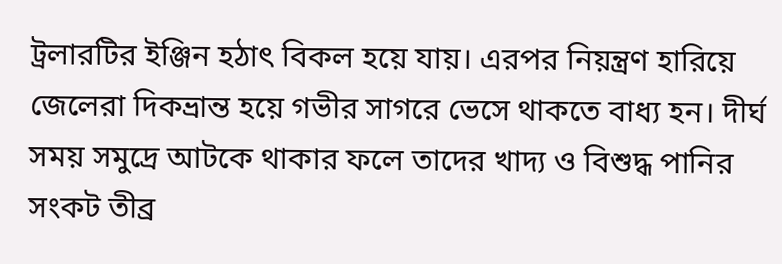ট্রলারটির ইঞ্জিন হঠাৎ বিকল হয়ে যায়। এরপর নিয়ন্ত্রণ হারিয়ে জেলেরা দিকভ্রান্ত হয়ে গভীর সাগরে ভেসে থাকতে বাধ্য হন। দীর্ঘ সময় সমুদ্রে আটকে থাকার ফলে তাদের খাদ্য ও বিশুদ্ধ পানির সংকট তীব্র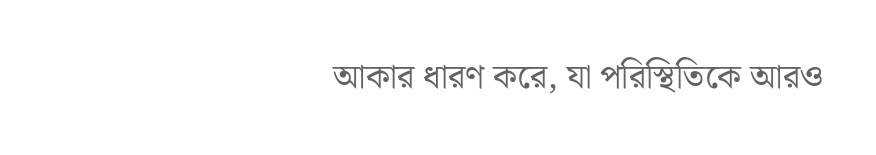আকার ধারণ করে, যা পরিস্থিতিকে আরও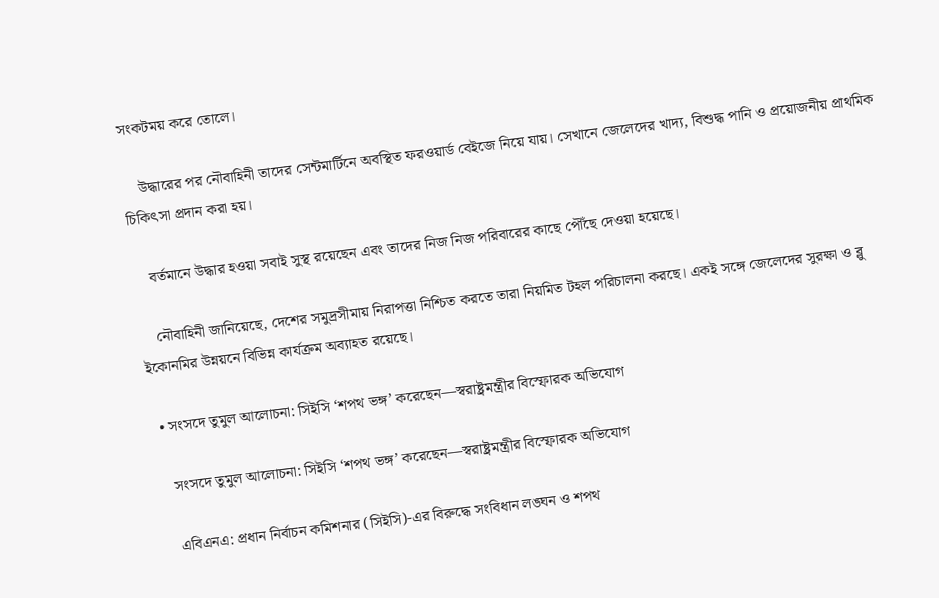সংকটময় করে তোলে।

    উদ্ধারের পর নৌবাহিনী তাদের সেন্টমার্টিনে অবস্থিত ফরওয়ার্ড বেইজে নিয়ে যায়। সেখানে জেলেদের খাদ্য, বিশুদ্ধ পানি ও প্রয়োজনীয় প্রাথমিক চিকিৎসা প্রদান করা হয়।

    বর্তমানে উদ্ধার হওয়া সবাই সুস্থ রয়েছেন এবং তাদের নিজ নিজ পরিবারের কাছে পৌঁছে দেওয়া হয়েছে।

    নৌবাহিনী জানিয়েছে, দেশের সমুদ্রসীমায় নিরাপত্তা নিশ্চিত করতে তারা নিয়মিত টহল পরিচালনা করছে। একই সঙ্গে জেলেদের সুরক্ষা ও ব্লু ইকোনমির উন্নয়নে বিভিন্ন কার্যক্রম অব্যাহত রয়েছে।

  • সংসদে তুমুল আলোচনা: সিইসি ‘শপথ ভঙ্গ’ করেছেন—স্বরাষ্ট্রমন্ত্রীর বিস্ফোরক অভিযোগ

    সংসদে তুমুল আলোচনা: সিইসি ‘শপথ ভঙ্গ’ করেছেন—স্বরাষ্ট্রমন্ত্রীর বিস্ফোরক অভিযোগ

    এবিএনএ: প্রধান নির্বাচন কমিশনার (সিইসি)-এর বিরুদ্ধে সংবিধান লঙ্ঘন ও শপথ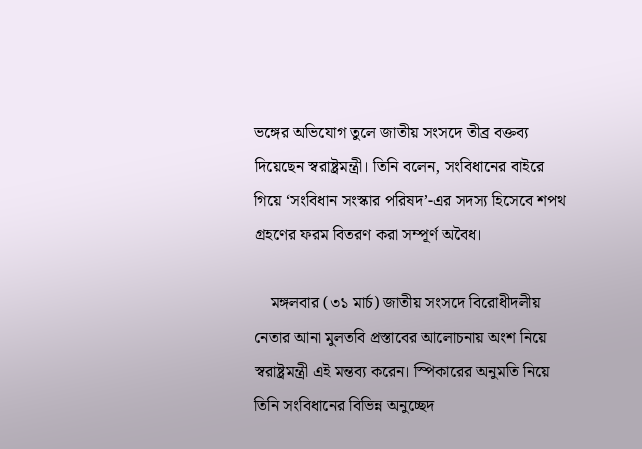ভঙ্গের অভিযোগ তুলে জাতীয় সংসদে তীব্র বক্তব্য দিয়েছেন স্বরাষ্ট্রমন্ত্রী। তিনি বলেন, সংবিধানের বাইরে গিয়ে ‘সংবিধান সংস্কার পরিষদ’-এর সদস্য হিসেবে শপথ গ্রহণের ফরম বিতরণ করা সম্পূর্ণ অবৈধ।

    মঙ্গলবার (৩১ মার্চ) জাতীয় সংসদে বিরোধীদলীয় নেতার আনা মুলতবি প্রস্তাবের আলোচনায় অংশ নিয়ে স্বরাষ্ট্রমন্ত্রী এই মন্তব্য করেন। স্পিকারের অনুমতি নিয়ে তিনি সংবিধানের বিভিন্ন অনুচ্ছেদ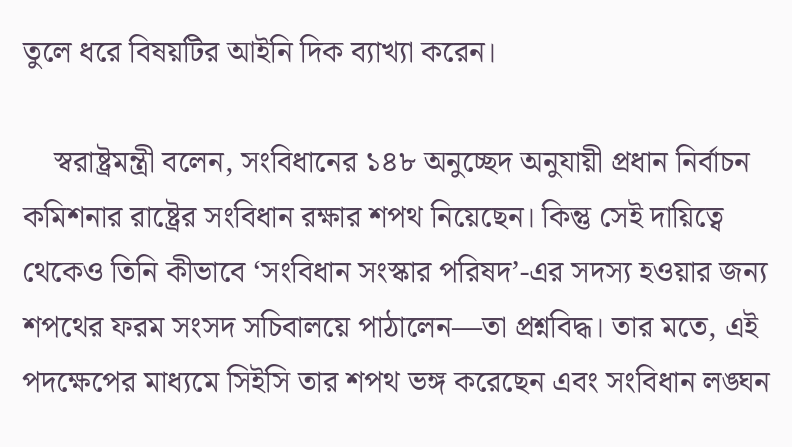তুলে ধরে বিষয়টির আইনি দিক ব্যাখ্যা করেন।

    স্বরাষ্ট্রমন্ত্রী বলেন, সংবিধানের ১৪৮ অনুচ্ছেদ অনুযায়ী প্রধান নির্বাচন কমিশনার রাষ্ট্রের সংবিধান রক্ষার শপথ নিয়েছেন। কিন্তু সেই দায়িত্বে থেকেও তিনি কীভাবে ‘সংবিধান সংস্কার পরিষদ’-এর সদস্য হওয়ার জন্য শপথের ফরম সংসদ সচিবালয়ে পাঠালেন—তা প্রশ্নবিদ্ধ। তার মতে, এই পদক্ষেপের মাধ্যমে সিইসি তার শপথ ভঙ্গ করেছেন এবং সংবিধান লঙ্ঘন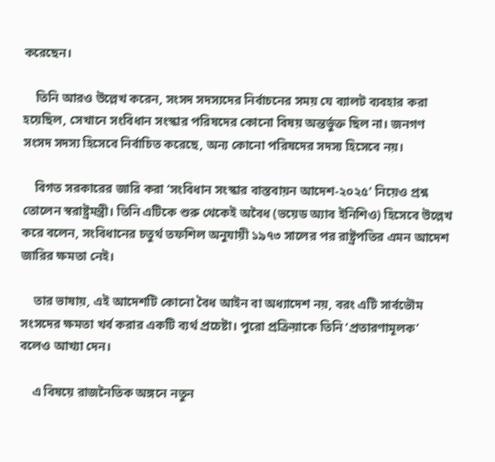করেছেন।

    তিনি আরও উল্লেখ করেন, সংসদ সদস্যদের নির্বাচনের সময় যে ব্যালট ব্যবহার করা হয়েছিল, সেখানে সংবিধান সংস্কার পরিষদের কোনো বিষয় অন্তর্ভুক্ত ছিল না। জনগণ সংসদ সদস্য হিসেবে নির্বাচিত করেছে, অন্য কোনো পরিষদের সদস্য হিসেবে নয়।

    বিগত সরকারের জারি করা ‘সংবিধান সংস্কার বাস্তবায়ন আদেশ-২০২৫’ নিয়েও প্রশ্ন তোলেন স্বরাষ্ট্রমন্ত্রী। তিনি এটিকে শুরু থেকেই অবৈধ (ভয়েড অ্যাব ইনিশিও) হিসেবে উল্লেখ করে বলেন, সংবিধানের চতুর্থ তফশিল অনুযায়ী ১৯৭৩ সালের পর রাষ্ট্রপতির এমন আদেশ জারির ক্ষমতা নেই।

    তার ভাষায়, এই আদেশটি কোনো বৈধ আইন বা অধ্যাদেশ নয়, বরং এটি সার্বভৌম সংসদের ক্ষমতা খর্ব করার একটি ব্যর্থ প্রচেষ্টা। পুরো প্রক্রিয়াকে তিনি ‘প্রতারণামূলক’ বলেও আখ্যা দেন।

    এ বিষয়ে রাজনৈতিক অঙ্গনে নতুন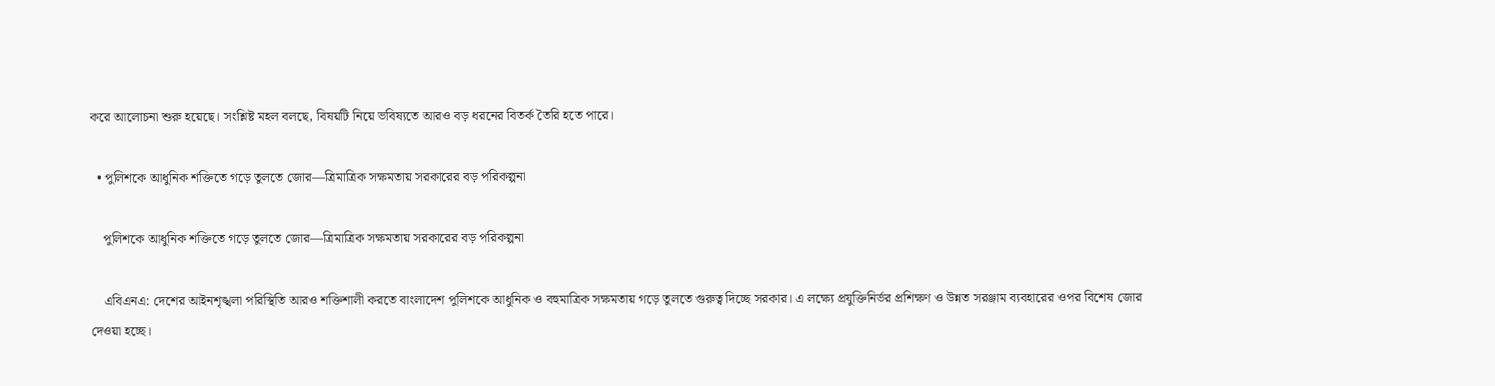করে আলোচনা শুরু হয়েছে। সংশ্লিষ্ট মহল বলছে, বিষয়টি নিয়ে ভবিষ্যতে আরও বড় ধরনের বিতর্ক তৈরি হতে পারে।

  • পুলিশকে আধুনিক শক্তিতে গড়ে তুলতে জোর—ত্রিমাত্রিক সক্ষমতায় সরকারের বড় পরিকল্পনা

    পুলিশকে আধুনিক শক্তিতে গড়ে তুলতে জোর—ত্রিমাত্রিক সক্ষমতায় সরকারের বড় পরিকল্পনা

    এবিএনএ: দেশের আইনশৃঙ্খলা পরিস্থিতি আরও শক্তিশালী করতে বাংলাদেশ পুলিশকে আধুনিক ও বহুমাত্রিক সক্ষমতায় গড়ে তুলতে গুরুত্ব দিচ্ছে সরকার। এ লক্ষ্যে প্রযুক্তিনির্ভর প্রশিক্ষণ ও উন্নত সরঞ্জাম ব্যবহারের ওপর বিশেষ জোর দেওয়া হচ্ছে।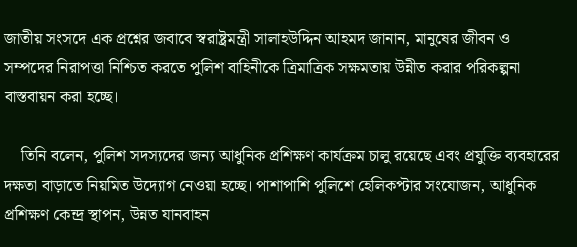জাতীয় সংসদে এক প্রশ্নের জবাবে স্বরাষ্ট্রমন্ত্রী সালাহউদ্দিন আহমদ জানান, মানুষের জীবন ও সম্পদের নিরাপত্তা নিশ্চিত করতে পুলিশ বাহিনীকে ত্রিমাত্রিক সক্ষমতায় উন্নীত করার পরিকল্পনা বাস্তবায়ন করা হচ্ছে।

    তিনি বলেন, পুলিশ সদস্যদের জন্য আধুনিক প্রশিক্ষণ কার্যক্রম চালু রয়েছে এবং প্রযুক্তি ব্যবহারের দক্ষতা বাড়াতে নিয়মিত উদ্যোগ নেওয়া হচ্ছে। পাশাপাশি পুলিশে হেলিকপ্টার সংযোজন, আধুনিক প্রশিক্ষণ কেন্দ্র স্থাপন, উন্নত যানবাহন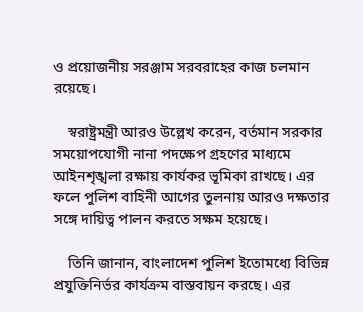ও প্রয়োজনীয় সরঞ্জাম সরবরাহের কাজ চলমান রয়েছে।

    স্বরাষ্ট্রমন্ত্রী আরও উল্লেখ করেন, বর্তমান সরকার সময়োপযোগী নানা পদক্ষেপ গ্রহণের মাধ্যমে আইনশৃঙ্খলা রক্ষায় কার্যকর ভূমিকা রাখছে। এর ফলে পুলিশ বাহিনী আগের তুলনায় আরও দক্ষতার সঙ্গে দায়িত্ব পালন করতে সক্ষম হয়েছে।

    তিনি জানান, বাংলাদেশ পুলিশ ইতোমধ্যে বিভিন্ন প্রযুক্তিনির্ভর কার্যক্রম বাস্তবায়ন করছে। এর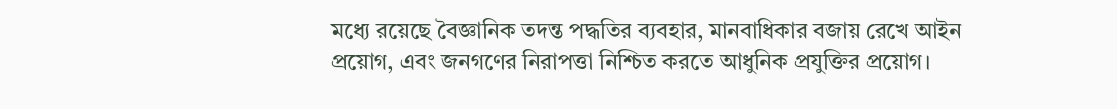মধ্যে রয়েছে বৈজ্ঞানিক তদন্ত পদ্ধতির ব্যবহার, মানবাধিকার বজায় রেখে আইন প্রয়োগ, এবং জনগণের নিরাপত্তা নিশ্চিত করতে আধুনিক প্রযুক্তির প্রয়োগ।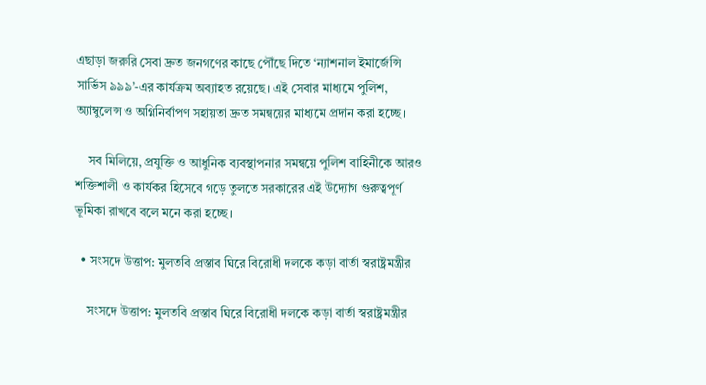এছাড়া জরুরি সেবা দ্রুত জনগণের কাছে পৌঁছে দিতে ‘ন্যাশনাল ইমার্জেন্সি সার্ভিস ৯৯৯’-এর কার্যক্রম অব্যাহত রয়েছে। এই সেবার মাধ্যমে পুলিশ, অ্যাম্বুলেন্স ও অগ্নিনির্বাপণ সহায়তা দ্রুত সমন্বয়ের মাধ্যমে প্রদান করা হচ্ছে।

    সব মিলিয়ে, প্রযুক্তি ও আধুনিক ব্যবস্থাপনার সমন্বয়ে পুলিশ বাহিনীকে আরও শক্তিশালী ও কার্যকর হিসেবে গড়ে তুলতে সরকারের এই উদ্যোগ গুরুত্বপূর্ণ ভূমিকা রাখবে বলে মনে করা হচ্ছে।

  • সংসদে উত্তাপ: মুলতবি প্রস্তাব ঘিরে বিরোধী দলকে কড়া বার্তা স্বরাষ্ট্রমন্ত্রীর

    সংসদে উত্তাপ: মুলতবি প্রস্তাব ঘিরে বিরোধী দলকে কড়া বার্তা স্বরাষ্ট্রমন্ত্রীর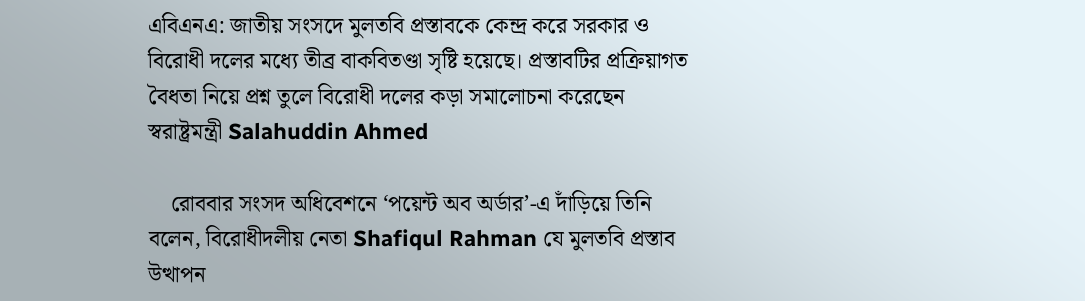এবিএনএ: জাতীয় সংসদে মুলতবি প্রস্তাবকে কেন্দ্র করে সরকার ও বিরোধী দলের মধ্যে তীব্র বাকবিতণ্ডা সৃষ্টি হয়েছে। প্রস্তাবটির প্রক্রিয়াগত বৈধতা নিয়ে প্রশ্ন তুলে বিরোধী দলের কড়া সমালোচনা করেছেন স্বরাষ্ট্রমন্ত্রী Salahuddin Ahmed

    রোববার সংসদ অধিবেশনে ‘পয়েন্ট অব অর্ডার’-এ দাঁড়িয়ে তিনি বলেন, বিরোধীদলীয় নেতা Shafiqul Rahman যে মুলতবি প্রস্তাব উত্থাপন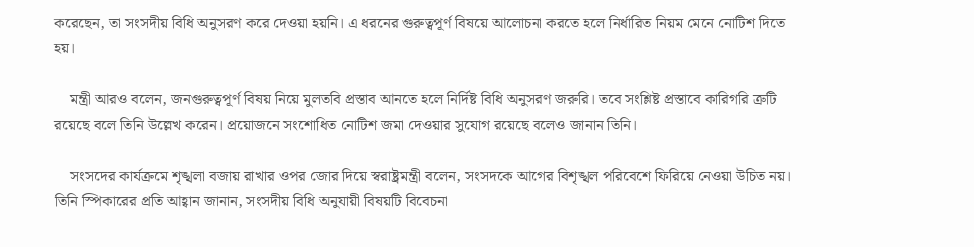করেছেন, তা সংসদীয় বিধি অনুসরণ করে দেওয়া হয়নি। এ ধরনের গুরুত্বপূর্ণ বিষয়ে আলোচনা করতে হলে নির্ধারিত নিয়ম মেনে নোটিশ দিতে হয়।

    মন্ত্রী আরও বলেন, জনগুরুত্বপূর্ণ বিষয় নিয়ে মুলতবি প্রস্তাব আনতে হলে নির্দিষ্ট বিধি অনুসরণ জরুরি। তবে সংশ্লিষ্ট প্রস্তাবে কারিগরি ত্রুটি রয়েছে বলে তিনি উল্লেখ করেন। প্রয়োজনে সংশোধিত নোটিশ জমা দেওয়ার সুযোগ রয়েছে বলেও জানান তিনি।

    সংসদের কার্যক্রমে শৃঙ্খলা বজায় রাখার ওপর জোর দিয়ে স্বরাষ্ট্রমন্ত্রী বলেন, সংসদকে আগের বিশৃঙ্খল পরিবেশে ফিরিয়ে নেওয়া উচিত নয়। তিনি স্পিকারের প্রতি আহ্বান জানান, সংসদীয় বিধি অনুযায়ী বিষয়টি বিবেচনা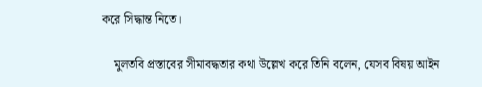করে সিদ্ধান্ত নিতে।

    মুলতবি প্রস্তাবের সীমাবদ্ধতার কথা উল্লেখ করে তিনি বলেন, যেসব বিষয় আইন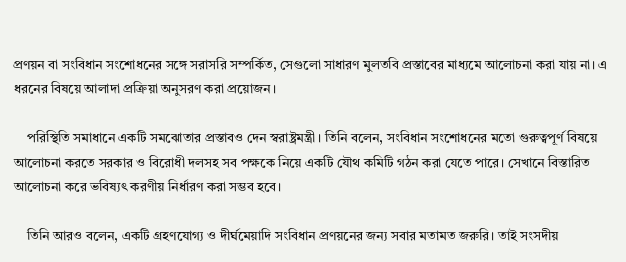প্রণয়ন বা সংবিধান সংশোধনের সঙ্গে সরাসরি সম্পর্কিত, সেগুলো সাধারণ মুলতবি প্রস্তাবের মাধ্যমে আলোচনা করা যায় না। এ ধরনের বিষয়ে আলাদা প্রক্রিয়া অনুসরণ করা প্রয়োজন।

    পরিস্থিতি সমাধানে একটি সমঝোতার প্রস্তাবও দেন স্বরাষ্ট্রমন্ত্রী। তিনি বলেন, সংবিধান সংশোধনের মতো গুরুত্বপূর্ণ বিষয়ে আলোচনা করতে সরকার ও বিরোধী দলসহ সব পক্ষকে নিয়ে একটি যৌথ কমিটি গঠন করা যেতে পারে। সেখানে বিস্তারিত আলোচনা করে ভবিষ্যৎ করণীয় নির্ধারণ করা সম্ভব হবে।

    তিনি আরও বলেন, একটি গ্রহণযোগ্য ও দীর্ঘমেয়াদি সংবিধান প্রণয়নের জন্য সবার মতামত জরুরি। তাই সংসদীয়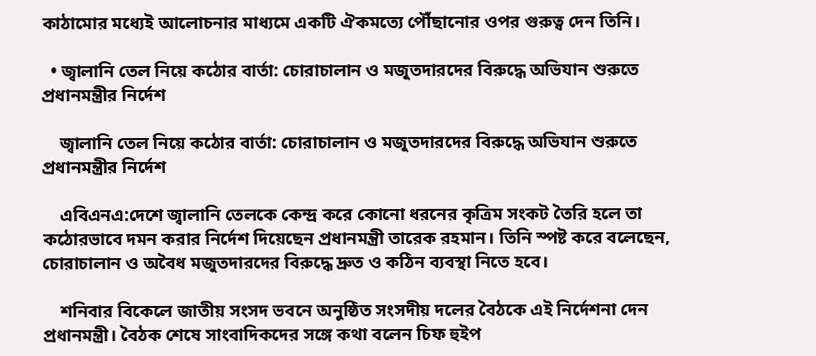কাঠামোর মধ্যেই আলোচনার মাধ্যমে একটি ঐকমত্যে পৌঁছানোর ওপর গুরুত্ব দেন তিনি।

  • জ্বালানি তেল নিয়ে কঠোর বার্তা: চোরাচালান ও মজুতদারদের বিরুদ্ধে অভিযান শুরুতে প্রধানমন্ত্রীর নির্দেশ

    জ্বালানি তেল নিয়ে কঠোর বার্তা: চোরাচালান ও মজুতদারদের বিরুদ্ধে অভিযান শুরুতে প্রধানমন্ত্রীর নির্দেশ

    এবিএনএ:দেশে জ্বালানি তেলকে কেন্দ্র করে কোনো ধরনের কৃত্রিম সংকট তৈরি হলে তা কঠোরভাবে দমন করার নির্দেশ দিয়েছেন প্রধানমন্ত্রী তারেক রহমান। তিনি স্পষ্ট করে বলেছেন, চোরাচালান ও অবৈধ মজুতদারদের বিরুদ্ধে দ্রুত ও কঠিন ব্যবস্থা নিতে হবে।

    শনিবার বিকেলে জাতীয় সংসদ ভবনে অনুষ্ঠিত সংসদীয় দলের বৈঠকে এই নির্দেশনা দেন প্রধানমন্ত্রী। বৈঠক শেষে সাংবাদিকদের সঙ্গে কথা বলেন চিফ হুইপ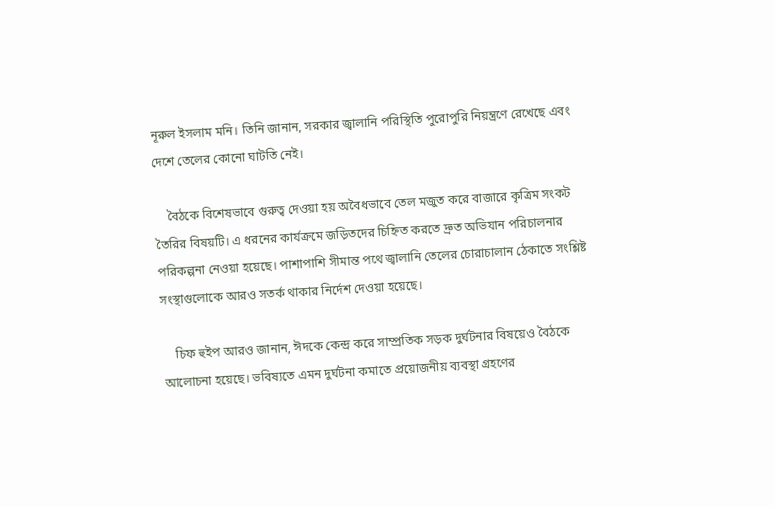নূরুল ইসলাম মনি। তিনি জানান, সরকার জ্বালানি পরিস্থিতি পুরোপুরি নিয়ন্ত্রণে রেখেছে এবং দেশে তেলের কোনো ঘাটতি নেই।

    বৈঠকে বিশেষভাবে গুরুত্ব দেওয়া হয় অবৈধভাবে তেল মজুত করে বাজারে কৃত্রিম সংকট তৈরির বিষয়টি। এ ধরনের কার্যক্রমে জড়িতদের চিহ্নিত করতে দ্রুত অভিযান পরিচালনার পরিকল্পনা নেওয়া হয়েছে। পাশাপাশি সীমান্ত পথে জ্বালানি তেলের চোরাচালান ঠেকাতে সংশ্লিষ্ট সংস্থাগুলোকে আরও সতর্ক থাকার নির্দেশ দেওয়া হয়েছে।

    চিফ হুইপ আরও জানান, ঈদকে কেন্দ্র করে সাম্প্রতিক সড়ক দুর্ঘটনার বিষয়েও বৈঠকে আলোচনা হয়েছে। ভবিষ্যতে এমন দুর্ঘটনা কমাতে প্রয়োজনীয় ব্যবস্থা গ্রহণের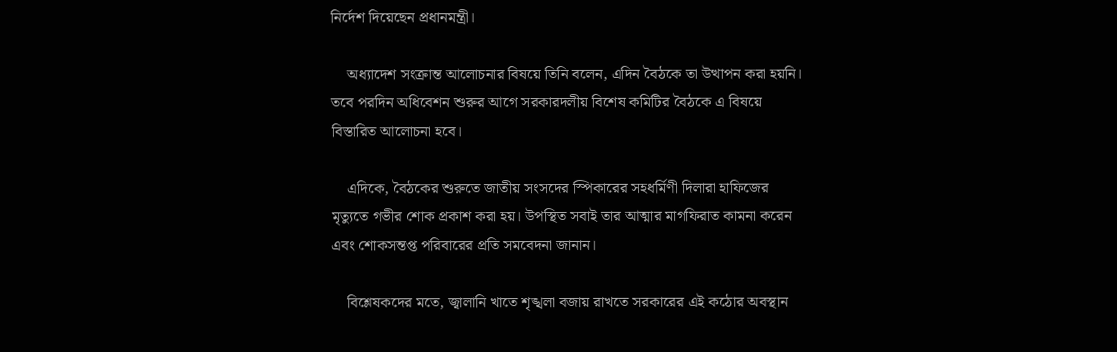নির্দেশ দিয়েছেন প্রধানমন্ত্রী।

    অধ্যাদেশ সংক্রান্ত আলোচনার বিষয়ে তিনি বলেন, এদিন বৈঠকে তা উত্থাপন করা হয়নি। তবে পরদিন অধিবেশন শুরুর আগে সরকারদলীয় বিশেষ কমিটির বৈঠকে এ বিষয়ে বিস্তারিত আলোচনা হবে।

    এদিকে, বৈঠকের শুরুতে জাতীয় সংসদের স্পিকারের সহধর্মিণী দিলারা হাফিজের মৃত্যুতে গভীর শোক প্রকাশ করা হয়। উপস্থিত সবাই তার আত্মার মাগফিরাত কামনা করেন এবং শোকসন্তপ্ত পরিবারের প্রতি সমবেদনা জানান।

    বিশ্লেষকদের মতে, জ্বালানি খাতে শৃঙ্খলা বজায় রাখতে সরকারের এই কঠোর অবস্থান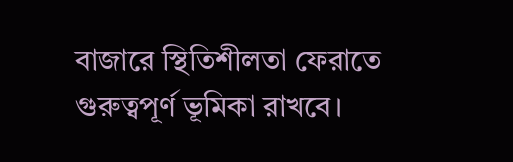বাজারে স্থিতিশীলতা ফেরাতে গুরুত্বপূর্ণ ভূমিকা রাখবে।